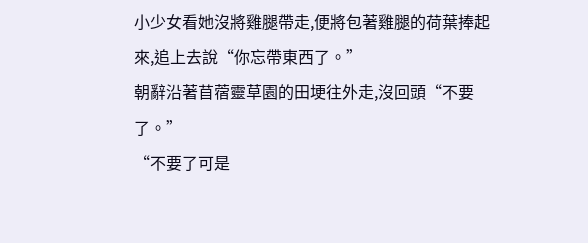小少女看她沒將雞腿帶走,便將包著雞腿的荷葉捧起來,追上去說“你忘帶東西了。”
朝辭沿著苜蓿靈草園的田埂往外走,沒回頭“不要了。”
“不要了可是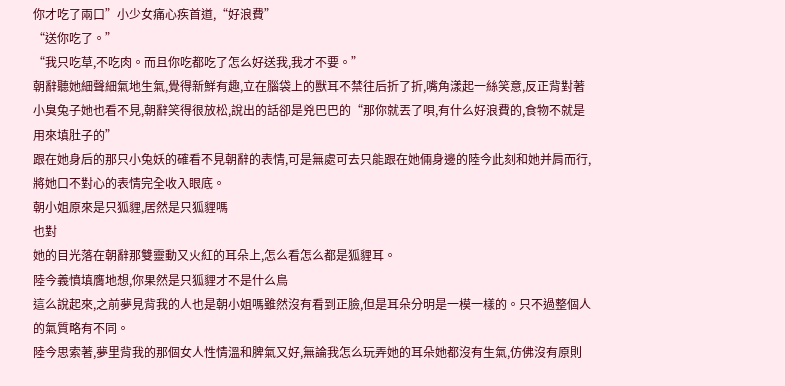你才吃了兩口”小少女痛心疾首道,“好浪費”
“送你吃了。”
“我只吃草,不吃肉。而且你吃都吃了怎么好送我,我才不要。”
朝辭聽她細聲細氣地生氣,覺得新鮮有趣,立在腦袋上的獸耳不禁往后折了折,嘴角漾起一絲笑意,反正背對著小臭兔子她也看不見,朝辭笑得很放松,說出的話卻是兇巴巴的“那你就丟了唄,有什么好浪費的,食物不就是用來填肚子的”
跟在她身后的那只小兔妖的確看不見朝辭的表情,可是無處可去只能跟在她倆身邊的陸今此刻和她并肩而行,將她口不對心的表情完全收入眼底。
朝小姐原來是只狐貍,居然是只狐貍嗎
也對
她的目光落在朝辭那雙靈動又火紅的耳朵上,怎么看怎么都是狐貍耳。
陸今義憤填膺地想,你果然是只狐貍才不是什么鳥
這么說起來,之前夢見背我的人也是朝小姐嗎雖然沒有看到正臉,但是耳朵分明是一模一樣的。只不過整個人的氣質略有不同。
陸今思索著,夢里背我的那個女人性情溫和脾氣又好,無論我怎么玩弄她的耳朵她都沒有生氣,仿佛沒有原則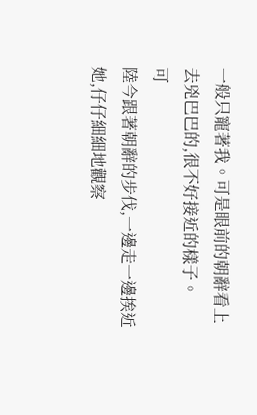一般只寵著我。可是眼前的朝辭看上去兇巴巴的,很不好接近的樣子。
可
陸今跟著朝辭的步伐,一邊走一邊挨近她,仔仔細細地觀察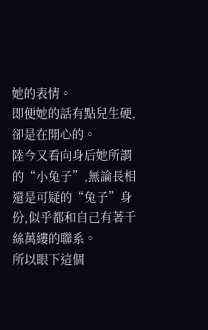她的表情。
即便她的話有點兒生硬,卻是在開心的。
陸今又看向身后她所謂的“小兔子”,無論長相還是可疑的“兔子”身份,似乎都和自己有著千絲萬縷的聯系。
所以眼下這個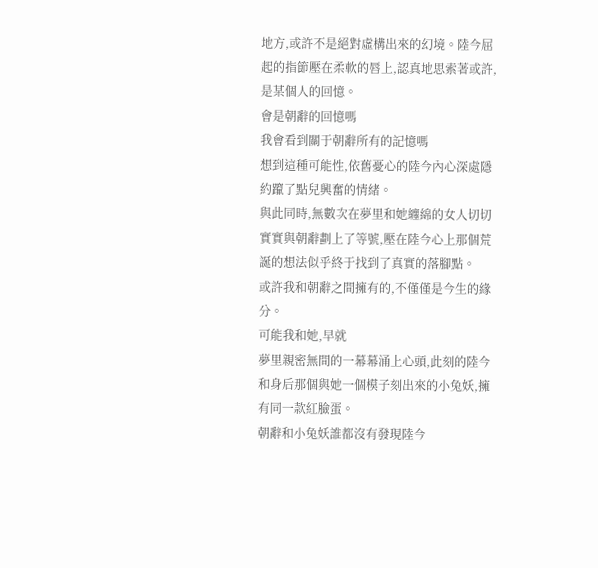地方,或許不是絕對虛構出來的幻境。陸今屈起的指節壓在柔軟的唇上,認真地思索著或許,是某個人的回憶。
會是朝辭的回憶嗎
我會看到關于朝辭所有的記憶嗎
想到這種可能性,依舊憂心的陸今內心深處隱約躥了點兒興奮的情緒。
與此同時,無數次在夢里和她纏綿的女人切切實實與朝辭劃上了等號,壓在陸今心上那個荒誕的想法似乎終于找到了真實的落腳點。
或許我和朝辭之間擁有的,不僅僅是今生的緣分。
可能我和她,早就
夢里親密無間的一幕幕涌上心頭,此刻的陸今和身后那個與她一個模子刻出來的小兔妖,擁有同一款紅臉蛋。
朝辭和小兔妖誰都沒有發現陸今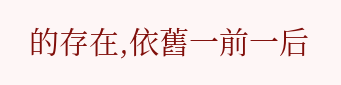的存在,依舊一前一后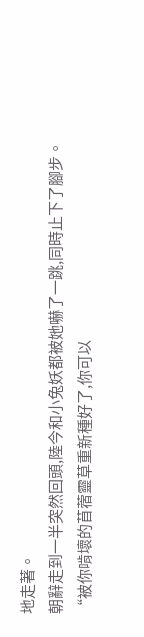地走著。
朝辭走到一半突然回頭,陸今和小兔妖都被她嚇了一跳,同時止下了腳步。
“被你啃壞的苜蓿靈草重新種好了,你可以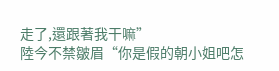走了,還跟著我干嘛”
陸今不禁皺眉“你是假的朝小姐吧怎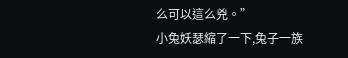么可以這么兇。”
小兔妖瑟縮了一下,兔子一族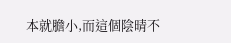本就膽小,而這個陰晴不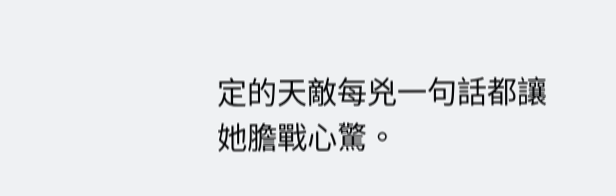定的天敵每兇一句話都讓她膽戰心驚。